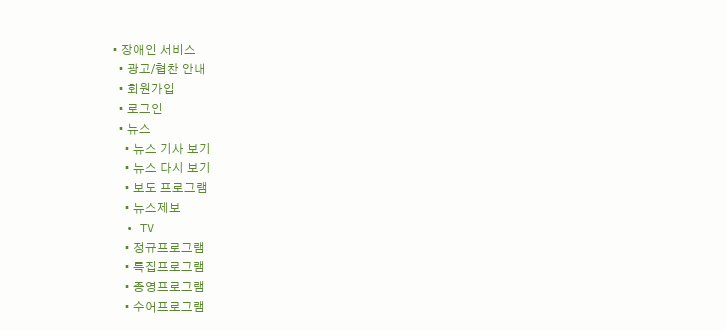• 장애인 서비스
  • 광고/협찬 안내
  • 회원가입
  • 로그인
  • 뉴스
    • 뉴스 기사 보기
    • 뉴스 다시 보기
    • 보도 프로그램
    • 뉴스제보
  • TV
    • 정규프로그램
    • 특집프로그램
    • 종영프로그램
    • 수어프로그램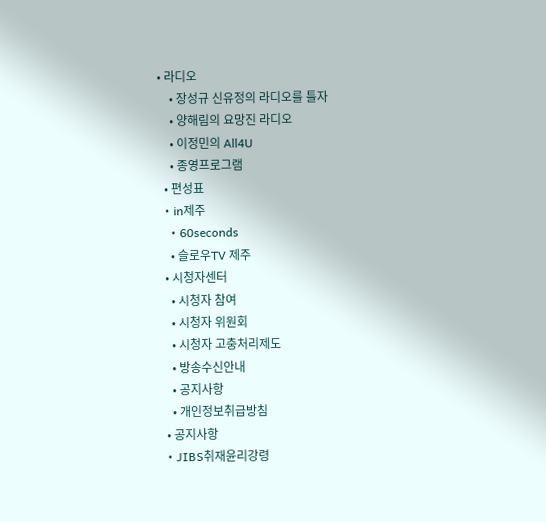• 라디오
    • 장성규 신유정의 라디오를 틀자
    • 양해림의 요망진 라디오
    • 이정민의 All4U
    • 종영프로그램
  • 편성표
  • in제주
    • 60seconds
    • 슬로우TV 제주
  • 시청자센터
    • 시청자 참여
    • 시청자 위원회
    • 시청자 고충처리제도
    • 방송수신안내
    • 공지사항
    • 개인정보취급방침
  • 공지사항
  • JIBS취재윤리강령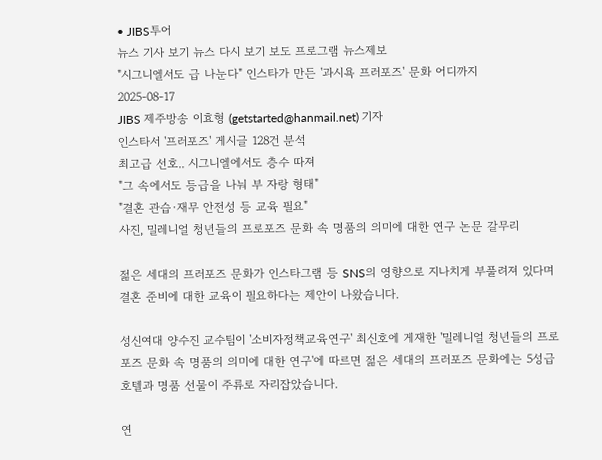• JIBS투어
뉴스 기사 보기 뉴스 다시 보기 보도 프로그램 뉴스제보
"시그니엘서도 급 나눈다" 인스타가 만든 '과시욕 프러포즈' 문화 어디까지
2025-08-17
JIBS 제주방송 이효형 (getstarted@hanmail.net) 기자
인스타서 '프러포즈' 게시글 128건 분석
최고급 선호.. 시그니엘에서도 층수 따져
"그 속에서도 등급을 나눠 부 자랑 형태"
"결혼 관습·재무 안전성 등 교육 필요"
사진, 밀레니얼 청년들의 프로포즈 문화 속 명품의 의미에 대한 연구 논문 갈무리

젊은 세대의 프러포즈 문화가 인스타그램 등 SNS의 영향으로 지나치게 부풀려져 있다며 결혼 준비에 대한 교육이 필요하다는 제안이 나왔습니다.

성신여대 양수진 교수팀이 '소비자정책교육연구' 최신호에 게재한 '밀레니얼 청년들의 프로포즈 문화 속 명품의 의미에 대한 연구'에 따르면 젊은 세대의 프러포즈 문화에는 5성급 호텔과 명품 선물이 주류로 자리잡았습니다.

연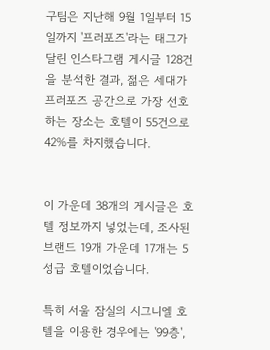구팀은 지난해 9월 1일부터 15일까지 '프러포즈'라는 태그가 달린 인스타그램 게시글 128건을 분석한 결과, 젊은 세대가 프러포즈 공간으로 가장 선호하는 장소는 호텔이 55건으로 42%를 차지했습니다.


이 가운데 38개의 게시글은 호텔 정보까지 넣었는데, 조사된 브랜드 19개 가운데 17개는 5성급 호텔이었습니다.

특히 서울 잠실의 시그니엘 호텔을 이용한 경우에는 '99층',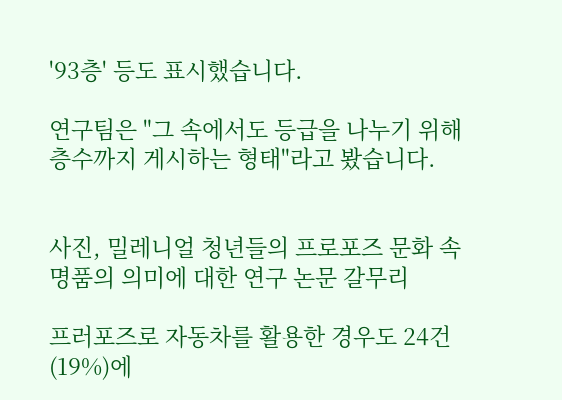'93층' 등도 표시했습니다.

연구팀은 "그 속에서도 등급을 나누기 위해 층수까지 게시하는 형태"라고 봤습니다.


사진, 밀레니얼 청년들의 프로포즈 문화 속 명품의 의미에 대한 연구 논문 갈무리

프러포즈로 자동차를 활용한 경우도 24건(19%)에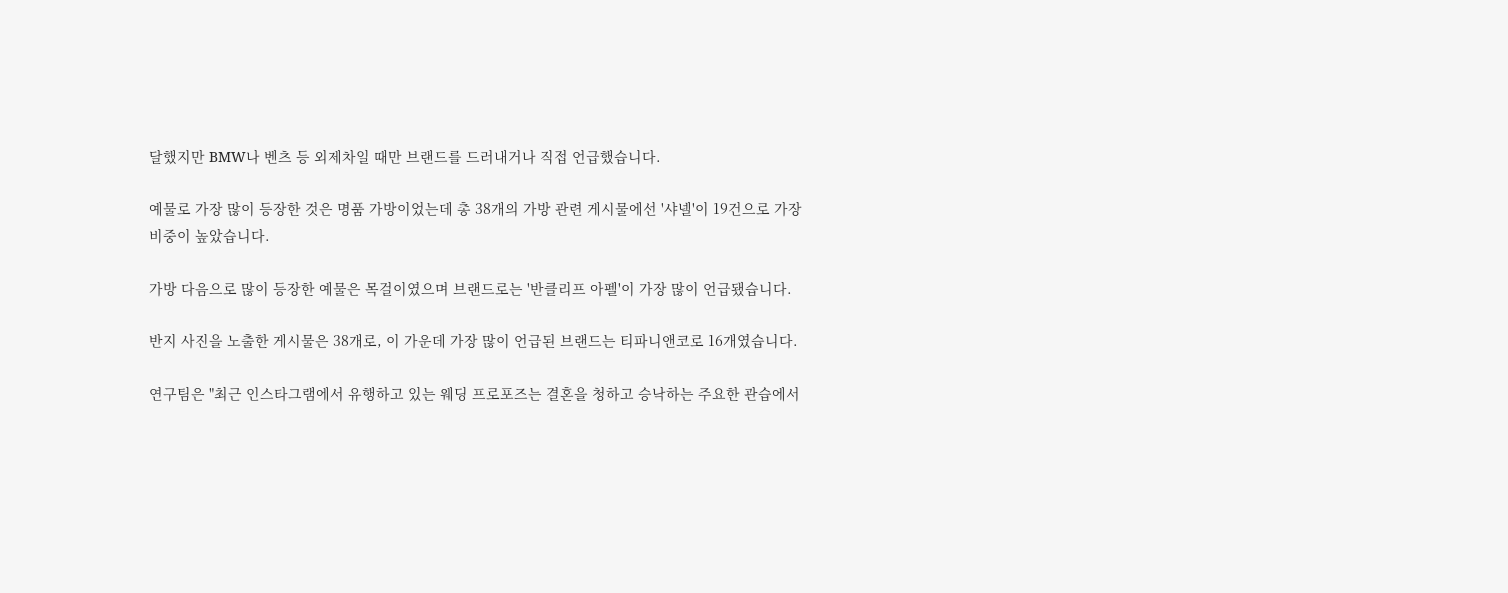달했지만 BMW나 벤츠 등 외제차일 때만 브랜드를 드러내거나 직접 언급했습니다.

예물로 가장 많이 등장한 것은 명품 가방이었는데 총 38개의 가방 관련 게시물에선 '샤넬'이 19건으로 가장 비중이 높았습니다.

가방 다음으로 많이 등장한 예물은 목걸이였으며 브랜드로는 '반클리프 아펠'이 가장 많이 언급됐습니다.

반지 사진을 노출한 게시물은 38개로, 이 가운데 가장 많이 언급된 브랜드는 티파니앤코로 16개였습니다.

연구팀은 "최근 인스타그램에서 유행하고 있는 웨딩 프로포즈는 결혼을 청하고 승낙하는 주요한 관습에서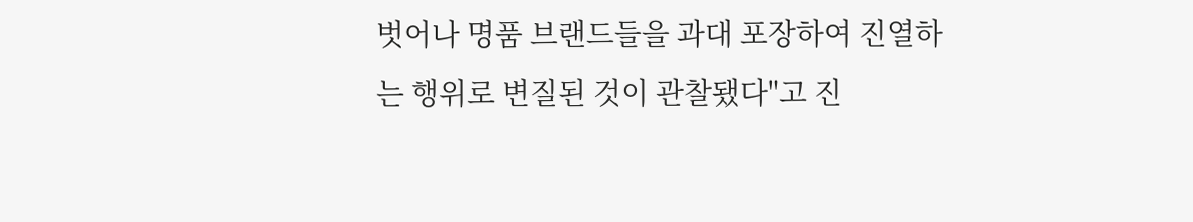벗어나 명품 브랜드들을 과대 포장하여 진열하는 행위로 변질된 것이 관찰됐다"고 진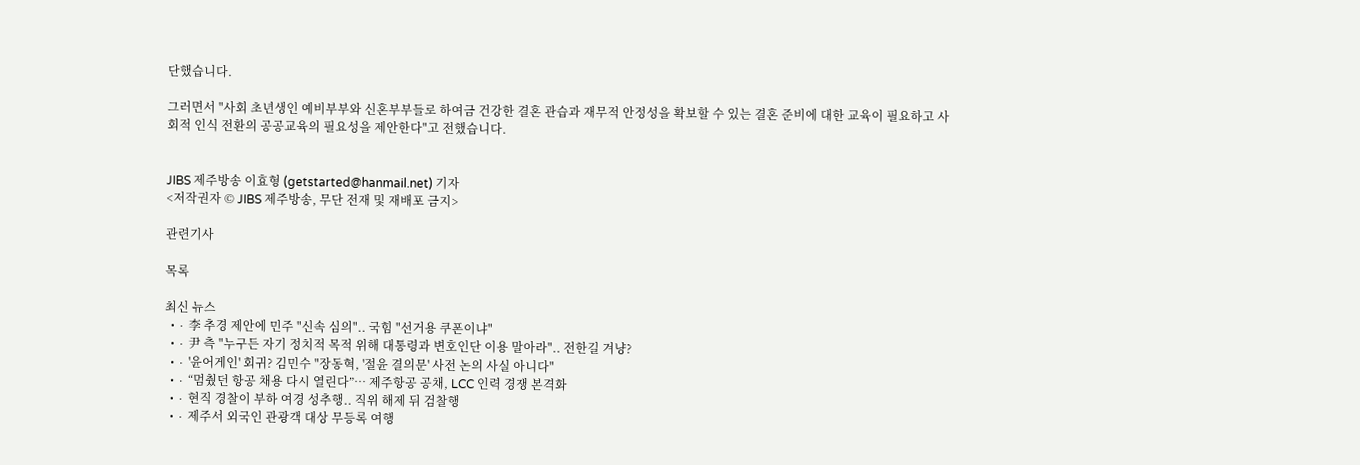단했습니다.

그러면서 "사회 초년생인 예비부부와 신혼부부들로 하여금 건강한 결혼 관습과 재무적 안정성을 확보할 수 있는 결혼 준비에 대한 교육이 필요하고 사회적 인식 전환의 공공교육의 필요성을 제안한다"고 전했습니다.


JIBS 제주방송 이효형 (getstarted@hanmail.net) 기자
<저작권자 © JIBS 제주방송, 무단 전재 및 재배포 금지>

관련기사

목록

최신 뉴스
  • ∙ 李 추경 제안에 민주 "신속 심의".. 국힘 "선거용 쿠폰이냐"
  • ∙ 尹 측 "누구든 자기 정치적 목적 위해 대통령과 변호인단 이용 말아라".. 전한길 겨냥?
  • ∙ '윤어게인' 회귀? 김민수 "장동혁, '절윤 결의문' 사전 논의 사실 아니다"
  • ∙ “멈췄던 항공 채용 다시 열린다”… 제주항공 공채, LCC 인력 경쟁 본격화
  • ∙ 현직 경찰이 부하 여경 성추행.. 직위 해제 뒤 검찰행
  • ∙ 제주서 외국인 관광객 대상 무등록 여행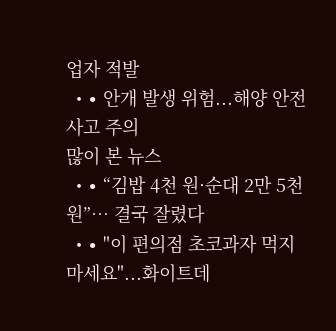업자 적발
  • ∙ 안개 발생 위험...해양 안전 사고 주의
많이 본 뉴스
  • ∙ “김밥 4천 원·순대 2만 5천 원”… 결국 잘렸다
  • ∙ "이 편의점 초코과자 먹지 마세요"...화이트데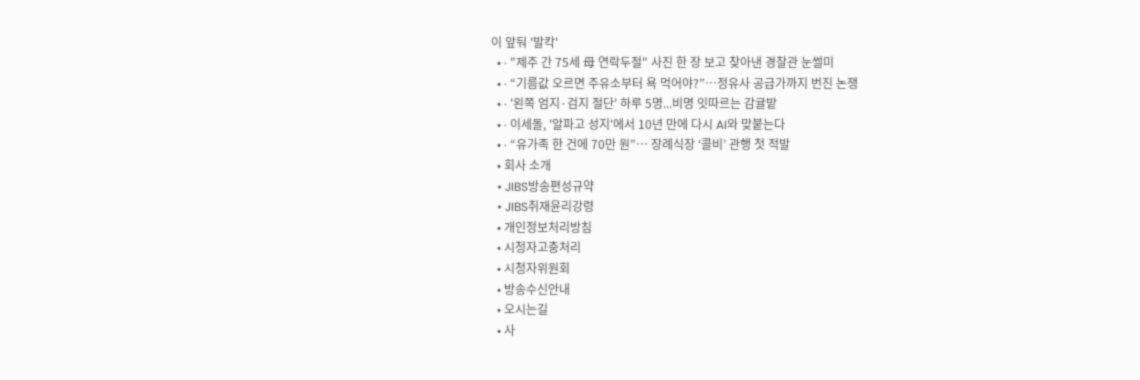이 앞둬 '발칵'
  • ∙ "제주 간 75세 母 연락두절" 사진 한 장 보고 찾아낸 경찰관 눈썰미
  • ∙ “기름값 오르면 주유소부터 욕 먹어야?”…정유사 공급가까지 번진 논쟁
  • ∙ '왼쪽 엄지·검지 절단' 하루 5명...비명 잇따르는 감귤밭
  • ∙ 이세돌, '알파고 성지'에서 10년 만에 다시 AI와 맞붙는다
  • ∙ “유가족 한 건에 70만 원”… 장례식장 ‘콜비’ 관행 첫 적발
  • 회사 소개
  • JIBS방송편성규약
  • JIBS취재윤리강령
  • 개인정보처리방침
  • 시청자고충처리
  • 시청자위원회
  • 방송수신안내
  • 오시는길
  • 사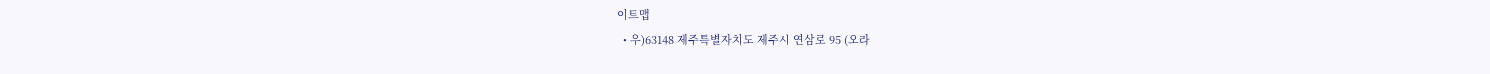이트맵
  • 우)63148 제주특별자치도 제주시 연삼로 95 (오라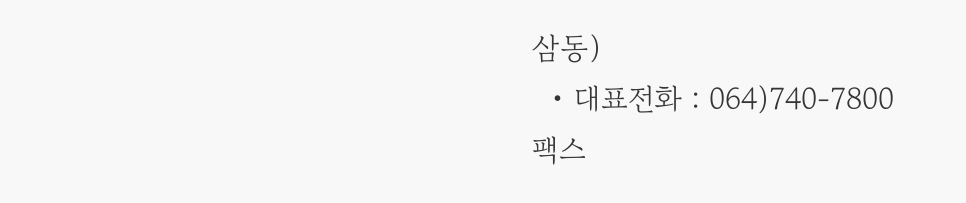삼동)
  • 대표전화 : 064)740-7800 팩스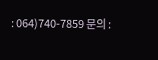: 064)740-7859 문의 :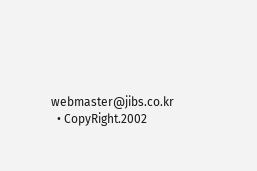webmaster@jibs.co.kr
  • CopyRight.2002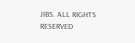JIBS. ALL RIGHTS RESERVED